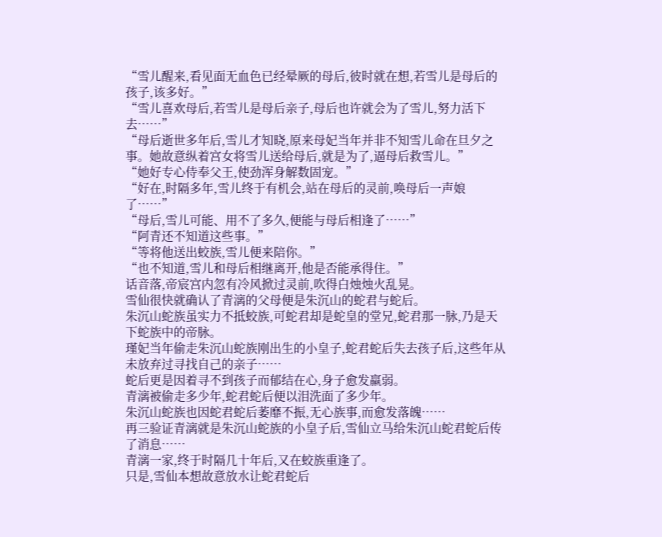“雪儿醒来,看见面无血色已经晕厥的母后,彼时就在想,若雪儿是母后的孩子,该多好。”
“雪儿喜欢母后,若雪儿是母后亲子,母后也许就会为了雪儿,努力活下去……”
“母后逝世多年后,雪儿才知晓,原来母妃当年并非不知雪儿命在旦夕之事。她故意纵着宫女将雪儿送给母后,就是为了,逼母后救雪儿。”
“她好专心侍奉父王,使劲浑身解数固宠。”
“好在,时隔多年,雪儿终于有机会,站在母后的灵前,唤母后一声娘了……”
“母后,雪儿可能、用不了多久,便能与母后相逢了……”
“阿青还不知道这些事。”
“等将他送出蛟族,雪儿便来陪你。”
“也不知道,雪儿和母后相继离开,他是否能承得住。”
话音落,帝宸宫内忽有冷风掀过灵前,吹得白烛烛火乱晃。
雪仙很快就确认了青漓的父母便是朱沉山的蛇君与蛇后。
朱沉山蛇族虽实力不抵蛟族,可蛇君却是蛇皇的堂兄,蛇君那一脉,乃是天下蛇族中的帝脉。
瑾妃当年偷走朱沉山蛇族刚出生的小皇子,蛇君蛇后失去孩子后,这些年从未放弃过寻找自己的亲子……
蛇后更是因着寻不到孩子而郁结在心,身子愈发羸弱。
青漓被偷走多少年,蛇君蛇后便以泪洗面了多少年。
朱沉山蛇族也因蛇君蛇后萎靡不振,无心族事,而愈发落魄……
再三验证青漓就是朱沉山蛇族的小皇子后,雪仙立马给朱沉山蛇君蛇后传了消息……
青漓一家,终于时隔几十年后,又在蛟族重逢了。
只是,雪仙本想故意放水让蛇君蛇后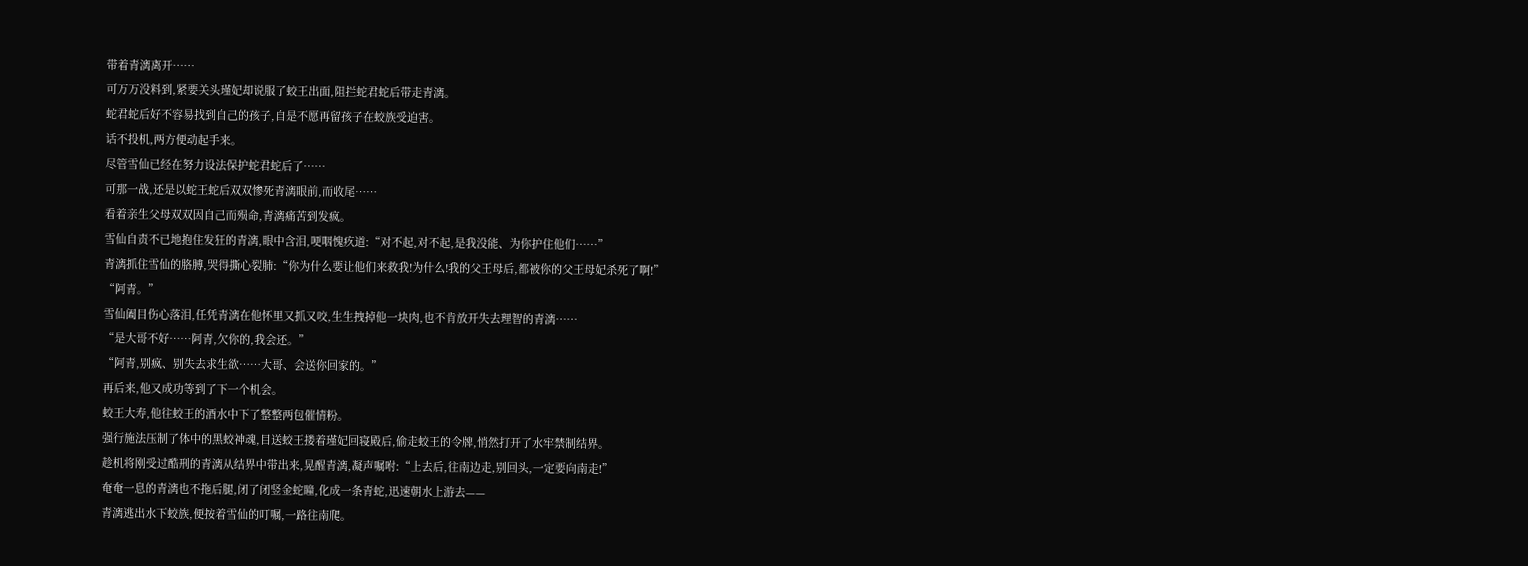带着青漓离开……
可万万没料到,紧要关头瑾妃却说服了蛟王出面,阻拦蛇君蛇后带走青漓。
蛇君蛇后好不容易找到自己的孩子,自是不愿再留孩子在蛟族受迫害。
话不投机,两方便动起手来。
尽管雪仙已经在努力设法保护蛇君蛇后了……
可那一战,还是以蛇王蛇后双双惨死青漓眼前,而收尾……
看着亲生父母双双因自己而殒命,青漓痛苦到发疯。
雪仙自责不已地抱住发狂的青漓,眼中含泪,哽咽愧疚道:“对不起,对不起,是我没能、为你护住他们……”
青漓抓住雪仙的胳膊,哭得撕心裂肺:“你为什么要让他们来救我!为什么!我的父王母后,都被你的父王母妃杀死了啊!”
“阿青。”
雪仙阖目伤心落泪,任凭青漓在他怀里又抓又咬,生生拽掉他一块肉,也不肯放开失去理智的青漓……
“是大哥不好……阿青,欠你的,我会还。”
“阿青,别疯、别失去求生欲……大哥、会送你回家的。”
再后来,他又成功等到了下一个机会。
蛟王大寿,他往蛟王的酒水中下了整整两包催情粉。
强行施法压制了体中的黑蛟神魂,目送蛟王搂着瑾妃回寝殿后,偷走蛟王的令牌,悄然打开了水牢禁制结界。
趁机将刚受过酷刑的青漓从结界中带出来,晃醒青漓,凝声嘱咐:“上去后,往南边走,别回头,一定要向南走!”
奄奄一息的青漓也不拖后腿,闭了闭竖金蛇瞳,化成一条青蛇,迅速朝水上游去——
青漓逃出水下蛟族,便按着雪仙的叮嘱,一路往南爬。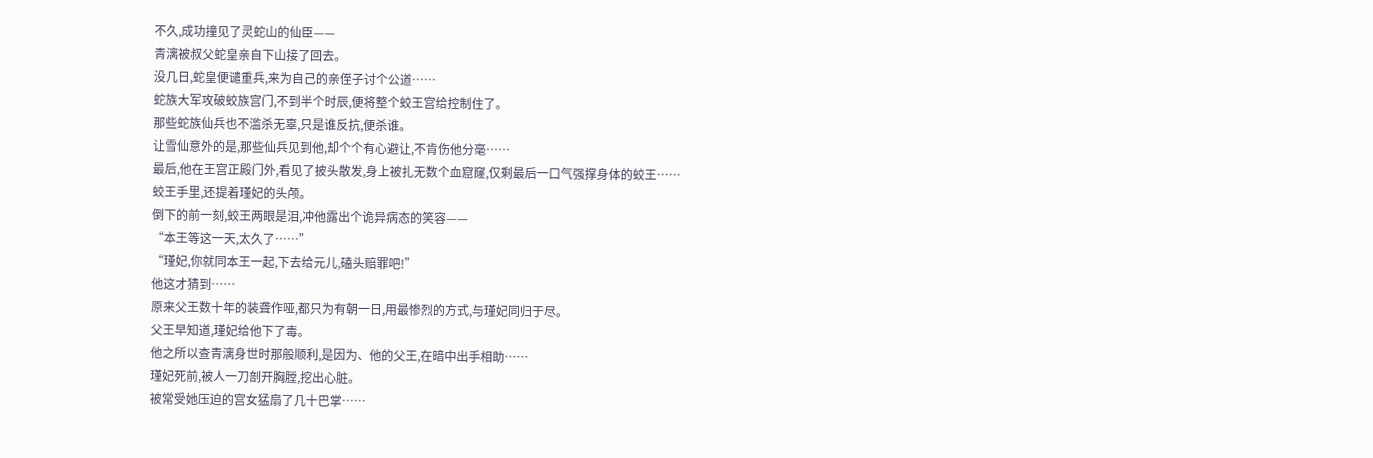不久,成功撞见了灵蛇山的仙臣——
青漓被叔父蛇皇亲自下山接了回去。
没几日,蛇皇便谴重兵,来为自己的亲侄子讨个公道……
蛇族大军攻破蛟族宫门,不到半个时辰,便将整个蛟王宫给控制住了。
那些蛇族仙兵也不滥杀无辜,只是谁反抗,便杀谁。
让雪仙意外的是,那些仙兵见到他,却个个有心避让,不肯伤他分毫……
最后,他在王宫正殿门外,看见了披头散发,身上被扎无数个血窟窿,仅剩最后一口气强撑身体的蛟王……
蛟王手里,还提着瑾妃的头颅。
倒下的前一刻,蛟王两眼是泪,冲他露出个诡异病态的笑容——
“本王等这一天,太久了……”
“瑾妃,你就同本王一起,下去给元儿,磕头赔罪吧!”
他这才猜到……
原来父王数十年的装聋作哑,都只为有朝一日,用最惨烈的方式,与瑾妃同归于尽。
父王早知道,瑾妃给他下了毒。
他之所以查青漓身世时那般顺利,是因为、他的父王,在暗中出手相助……
瑾妃死前,被人一刀剖开胸膛,挖出心脏。
被常受她压迫的宫女猛扇了几十巴掌……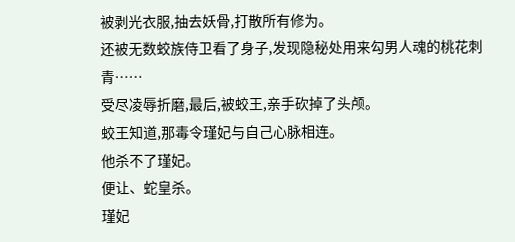被剥光衣服,抽去妖骨,打散所有修为。
还被无数蛟族侍卫看了身子,发现隐秘处用来勾男人魂的桃花刺青……
受尽凌辱折磨,最后,被蛟王,亲手砍掉了头颅。
蛟王知道,那毒令瑾妃与自己心脉相连。
他杀不了瑾妃。
便让、蛇皇杀。
瑾妃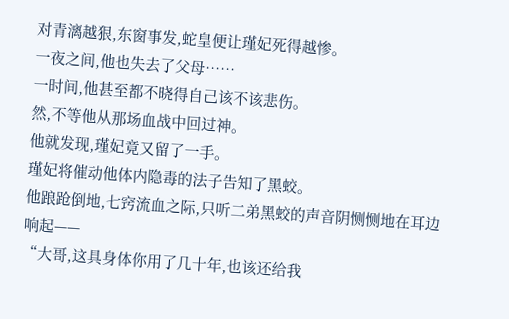对青漓越狠,东窗事发,蛇皇便让瑾妃死得越惨。
一夜之间,他也失去了父母……
一时间,他甚至都不晓得自己该不该悲伤。
然,不等他从那场血战中回过神。
他就发现,瑾妃竟又留了一手。
瑾妃将催动他体内隐毒的法子告知了黑蛟。
他踉跄倒地,七窍流血之际,只听二弟黑蛟的声音阴恻恻地在耳边响起——
“大哥,这具身体你用了几十年,也该还给我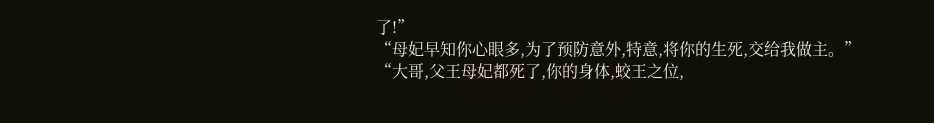了!”
“母妃早知你心眼多,为了预防意外,特意,将你的生死,交给我做主。”
“大哥,父王母妃都死了,你的身体,蛟王之位,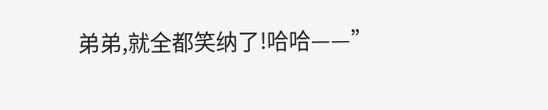弟弟,就全都笑纳了!哈哈——”